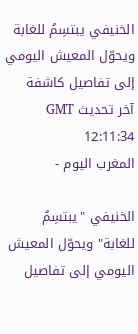الخنيفي يبتسِمُ للغابة ويحوّل المعيش اليومي إلى تفاصيل كاشفة
آخر تحديث GMT 12:11:34
المغرب اليوم -

الخنيفي "يبتسِمُ للغابة" ويحوّل المعيش اليومي إلى تفاصيل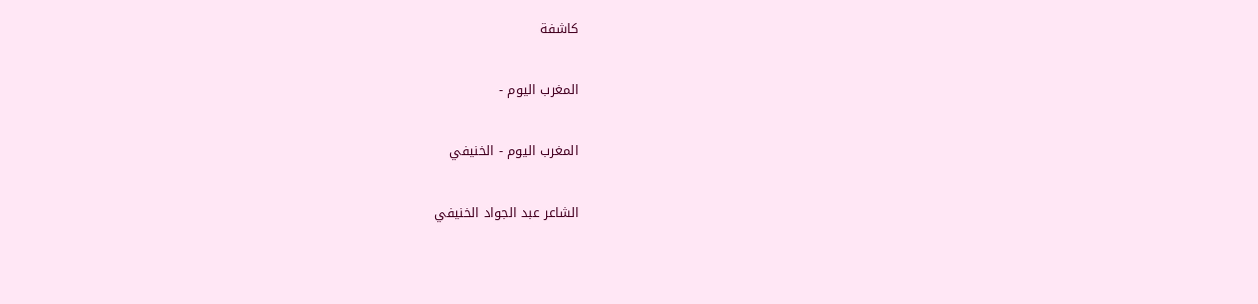كاشفة

المغرب اليوم -

المغرب اليوم - الخنيفي

الشاعر عبد الجواد الخنيفي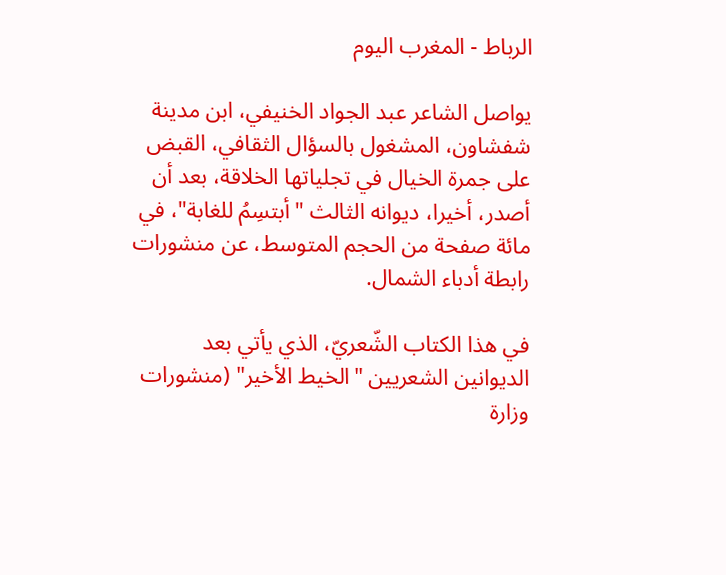الرباط - المغرب اليوم

يواصل الشاعر عبد الجواد الخنيفي، ابن مدينة شفشاون، المشغول بالسؤال الثقافي، القبض على جمرة الخيال في تجلياتها الخلاقة، بعد أن أصدر، أخيرا، ديوانه الثالث "أبتسِمُ للغابة"، في مائة صفحة من الحجم المتوسط، عن منشورات رابطة أدباء الشمال.

في هذا الكتاب الشّعريّ، الذي يأتي بعد الديوانين الشعريين "الخيط الأخير" (منشورات وزارة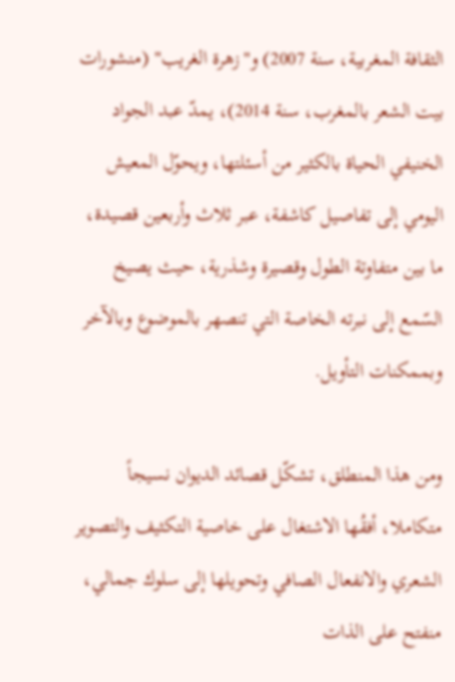الثقافة المغربية، سنة 2007) و"زهرة الغريب" (منشورات بيت الشعر بالمغرب، سنة 2014)، يمدّ عبد الجواد الخنيفي الحياة بالكثير من أسئلتها، ويحوّل المعيش اليومي إلى تفاصيل كاشفة، عبر ثلاث وأربعين قصيدة، ما بين متفاوتة الطول وقصيرة وشذرية، حيث يصيخ السّمع إلى نبرته الخاصة التي تنصهر بالموضوع وبالآخر وبممكنات التأويل.

ومن هذا المنطلق، تشكّل قصائد الديوان نسيجاً متكاملا، أفقُها الاشتغال على خاصية التكثيف والتصوير الشعري والانفعال الصافي وتحويلها إلى سلوك جمالي، منفتح على الذات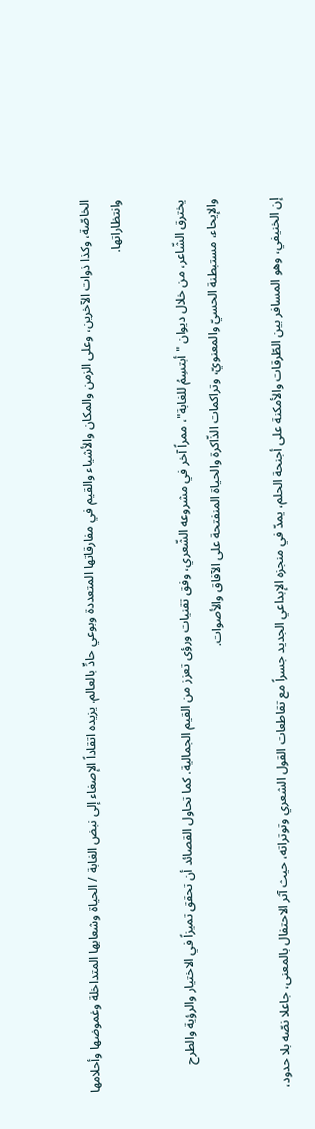الخاصّة، وكذا ذوات الآخرين، وعلى الزمن والمكان والأشياء والقيم في مفارقاتها المتعددة وبوعي حادٍّ بالعالم. يزيده اتقاداً الإصغاء إلى نبض الغابة / الحياة وشعابها المتداخلة وغموضها وأحلامها وانتظاراتها.

يخترق الشّاعر، من خلال ديوان "أبتسِمُ للغابة"، ممراً آخر في مشروعه الشّعري، وفق تقنيات ورؤى تعزز من القيم الجمالية. كما تحاول القصائد أن تحقق تميزاً في الاختيار والرؤية والطرح والإيحاء، مستبطنة الحسيّ والمعنويّ، وتراكمات الذّاكرة والحياة المنفتحة على الآفاق والأصوات.

إن الخنيفي، وهو المسافر بين الطّرقات والأمكنة على أجنحة الحلم، يمدّ في منجزه الإبداعي الجديد جسراً مع تقاطعات القول الشعري وتوتراته، حيث آثر الاحتفال بالمعنى، جاعلا نصّه بلا حدود،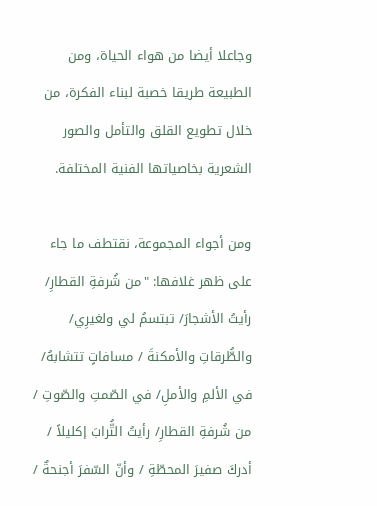وجاعلا أيضا من هواء الحياة، ومن الطبيعة طريقا خصبة لبناء الفكرة، من خلال تطويع القلق والتأمل والصور الشعرية بخاصياتها الفنية المختلفة.

ومن أجواء المجموعة، نقتطف ما جاء على ظهر غلافها: "من شُرفةِ القطارِ/ رأيتُ الأشجارَ/ تبتسمُ لي ولغيرِي/ والطُّرقاتِ والأمكنةَ / مسافاتٍ تتشابهُ/ في الألمِ والأملِ/ في الصّمتِ والصّوتِ / من شُرفةِ القطارِ/ رأيتُ التُّرابَ إكليلاً / أدركَ صفيرَ المحطّةِ / وأنّ السّفرَ أجنحةٌ /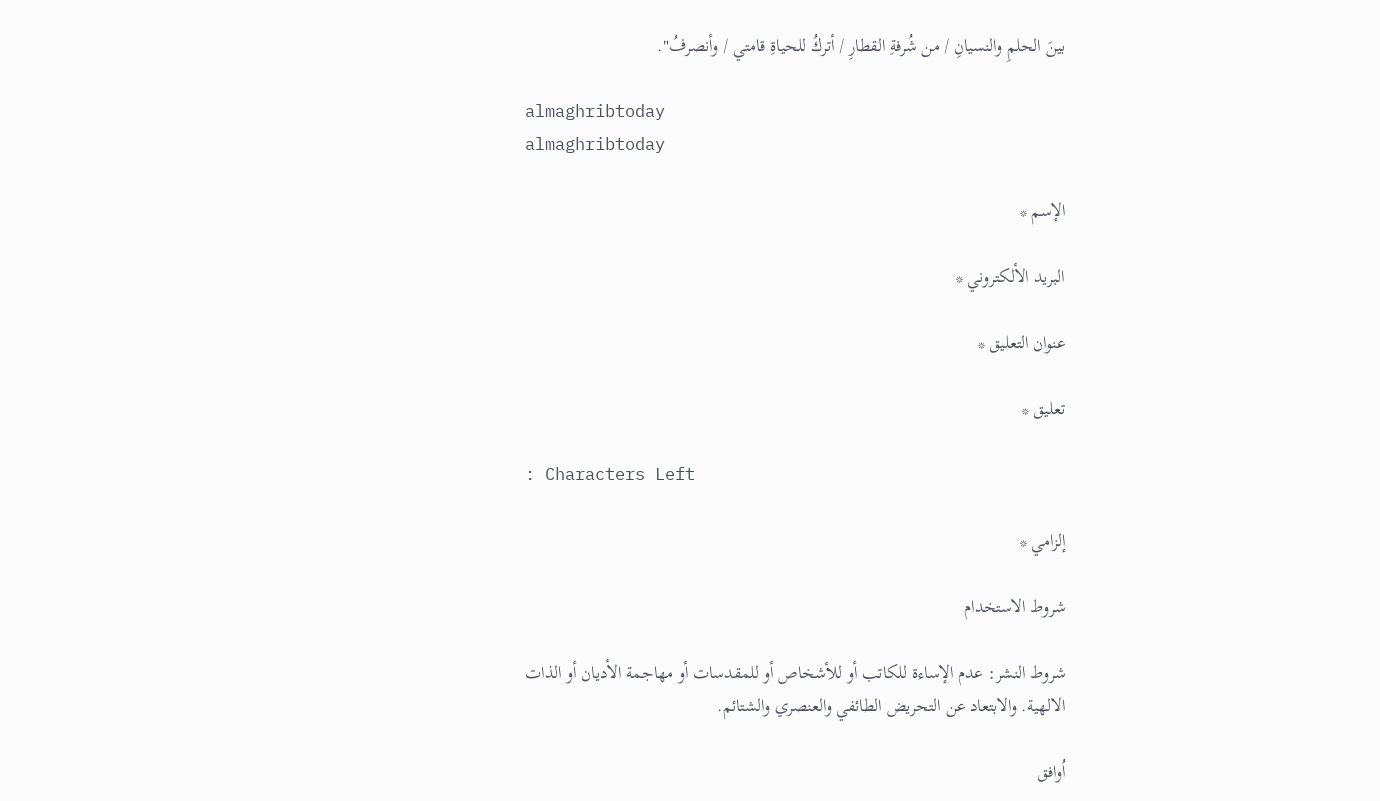بينَ الحلمِ والنسيانِ / من شُرفةِ القطارِ / أتركُ للحياةِ قامتي / وأنصرفُ".

almaghribtoday
almaghribtoday

الإسم *

البريد الألكتروني *

عنوان التعليق *

تعليق *

: Characters Left

إلزامي *

شروط الاستخدام

شروط النشر: عدم الإساءة للكاتب أو للأشخاص أو للمقدسات أو مهاجمة الأديان أو الذات الالهية. والابتعاد عن التحريض الطائفي والعنصري والشتائم.

اُوافق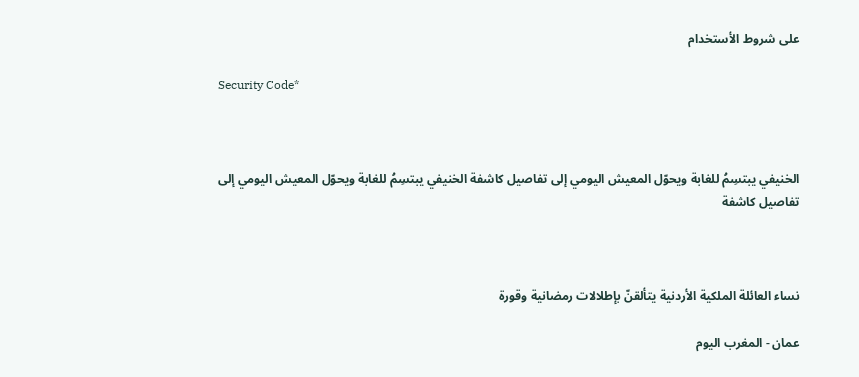على شروط الأستخدام

Security Code*



الخنيفي يبتسِمُ للغابة ويحوّل المعيش اليومي إلى تفاصيل كاشفة الخنيفي يبتسِمُ للغابة ويحوّل المعيش اليومي إلى تفاصيل كاشفة



نساء العائلة الملكية الأردنية يتألقنّ بإطلالات رمضانية وقورة

عمان - المغرب اليوم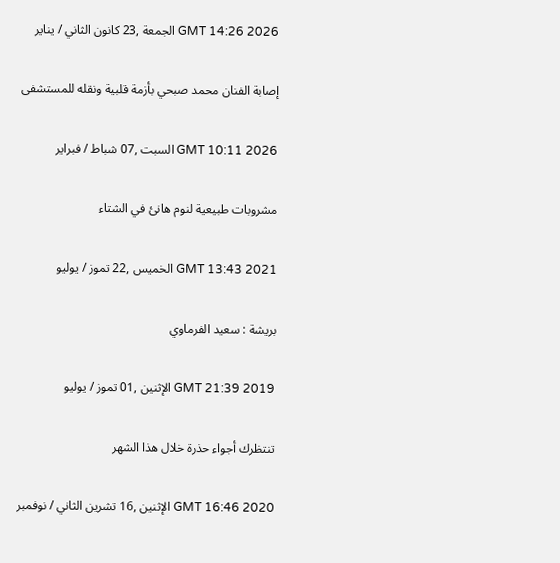GMT 14:26 2026 الجمعة ,23 كانون الثاني / يناير

إصابة الفنان محمد صبحي بأزمة قلبية ونقله للمستشفى

GMT 10:11 2026 السبت ,07 شباط / فبراير

مشروبات طبيعية لنوم هانئ في الشتاء

GMT 13:43 2021 الخميس ,22 تموز / يوليو

بريشة : سعيد الفرماوي

GMT 21:39 2019 الإثنين ,01 تموز / يوليو

تنتظرك أجواء حذرة خلال هذا الشهر

GMT 16:46 2020 الإثنين ,16 تشرين الثاني / نوفمبر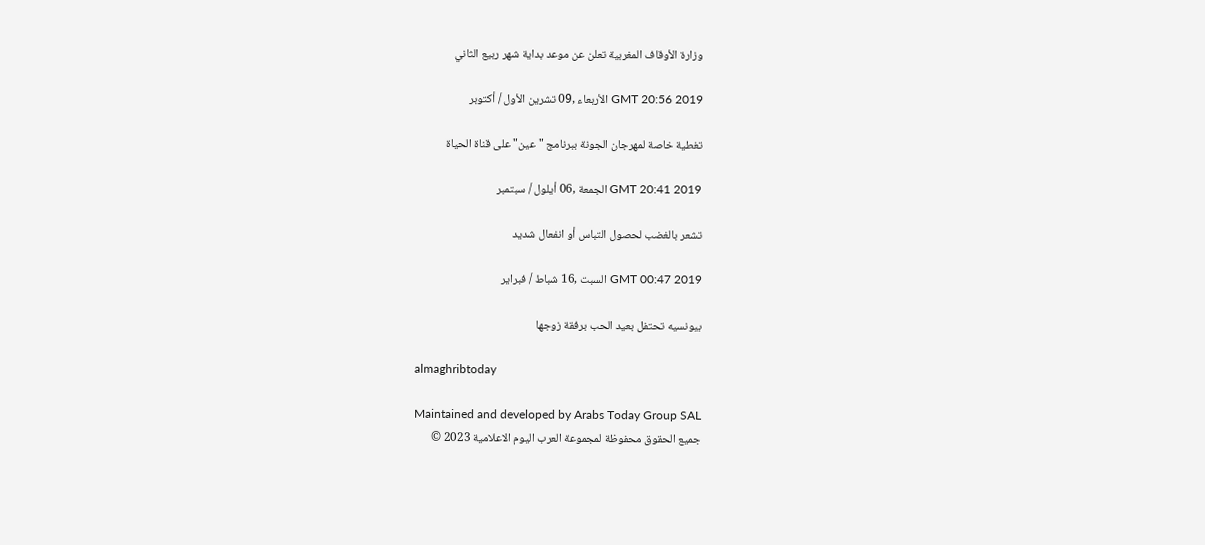وزارة الأوقاف المغربية تعلن عن موعد بداية شهر ربيع الثاني

GMT 20:56 2019 الأربعاء ,09 تشرين الأول / أكتوبر

تغطية خاصة لمهرجان الجونة ببرنامج "عين" على قناة الحياة

GMT 20:41 2019 الجمعة ,06 أيلول / سبتمبر

تشعر بالغضب لحصول التباس أو انفعال شديد

GMT 00:47 2019 السبت ,16 شباط / فبراير

بيونسيه تحتفل بعيد الحب برفقة زوجها

almaghribtoday

Maintained and developed by Arabs Today Group SAL
جميع الحقوق محفوظة لمجموعة العرب اليوم الاعلامية 2023 ©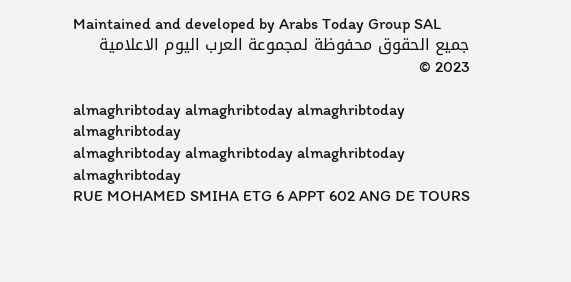Maintained and developed by Arabs Today Group SAL
جميع الحقوق محفوظة لمجموعة العرب اليوم الاعلامية 2023 ©

almaghribtoday almaghribtoday almaghribtoday almaghribtoday
almaghribtoday almaghribtoday almaghribtoday
almaghribtoday
RUE MOHAMED SMIHA ETG 6 APPT 602 ANG DE TOURS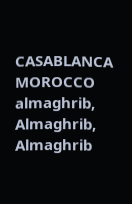CASABLANCA MOROCCO
almaghrib, Almaghrib, Almaghrib